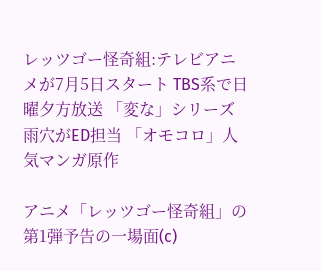レッツゴー怪奇組:テレビアニメが7月5日スタート TBS系で日曜夕方放送 「変な」シリーズ雨穴がED担当 「オモコロ」人気マンガ原作

アニメ「レッツゴー怪奇組」の第1弾予告の一場面(c)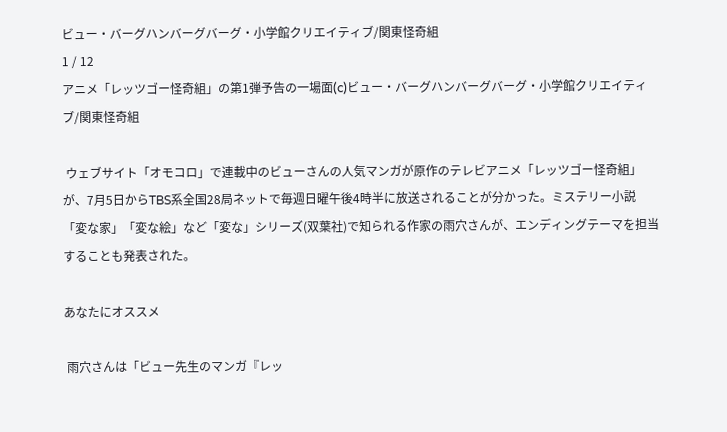ビュー・バーグハンバーグバーグ・小学館クリエイティブ/関東怪奇組
1 / 12
アニメ「レッツゴー怪奇組」の第1弾予告の一場面(c)ビュー・バーグハンバーグバーグ・小学館クリエイティブ/関東怪奇組

 ウェブサイト「オモコロ」で連載中のビューさんの人気マンガが原作のテレビアニメ「レッツゴー怪奇組」が、7月5日からTBS系全国28局ネットで毎週日曜午後4時半に放送されることが分かった。ミステリー小説「変な家」「変な絵」など「変な」シリーズ(双葉社)で知られる作家の雨穴さんが、エンディングテーマを担当することも発表された。

あなたにオススメ

 雨穴さんは「ビュー先生のマンガ『レッ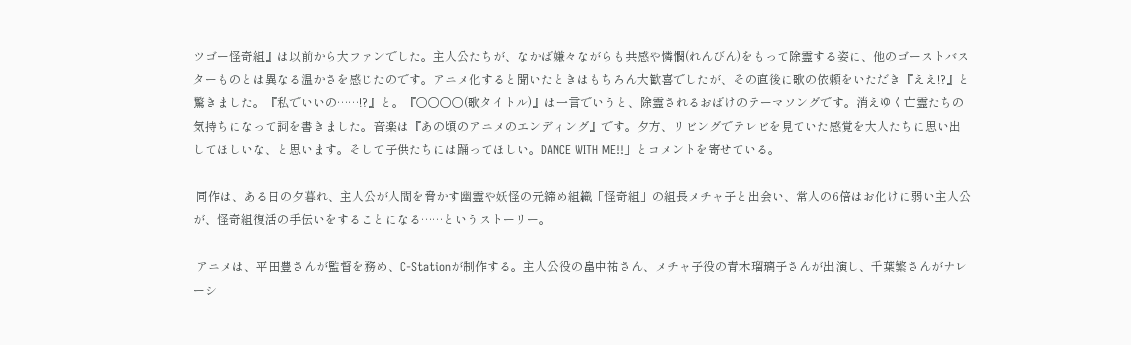ツゴー怪奇組』は以前から大ファンでした。主人公たちが、なかば嫌々ながらも共感や憐憫(れんびん)をもって除霊する姿に、他のゴーストバスターものとは異なる温かさを感じたのです。アニメ化すると聞いたときはもちろん大歓喜でしたが、その直後に歌の依頼をいただき『ええ!?』と驚きました。『私でいいの……!?』と。『○○○○(歌タイトル)』は一言でいうと、除霊されるおばけのテーマソングです。消えゆく亡霊たちの気持ちになって詞を書きました。音楽は『あの頃のアニメのエンディング』です。夕方、リビングでテレビを見ていた感覚を大人たちに思い出してほしいな、と思います。そして子供たちには踊ってほしい。DANCE WITH ME!!」とコメントを寄せている。

 同作は、ある日の夕暮れ、主人公が人間を脅かす幽霊や妖怪の元締め組織「怪奇組」の組長メチャ子と出会い、常人の6倍はお化けに弱い主人公が、怪奇組復活の手伝いをすることになる……というストーリー。

 アニメは、平田豊さんが監督を務め、C-Stationが制作する。主人公役の畠中祐さん、メチャ子役の青木瑠璃子さんが出演し、千葉繁さんがナレーシ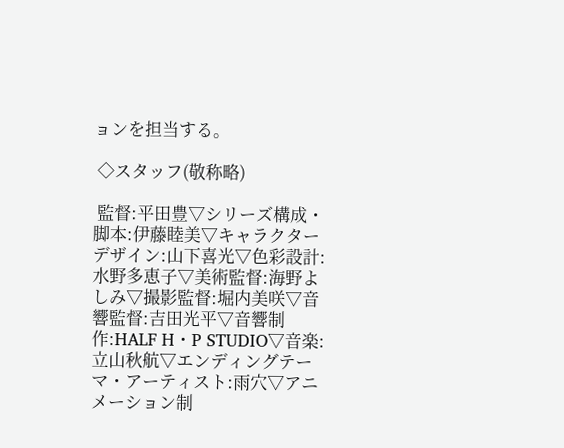ョンを担当する。

 ◇スタッフ(敬称略)

 監督:平田豊▽シリーズ構成・脚本:伊藤睦美▽キャラクターデザイン:山下喜光▽色彩設計:水野多恵子▽美術監督:海野よしみ▽撮影監督:堀内美咲▽音響監督:吉田光平▽音響制作:HALF H・P STUDIO▽音楽:立山秋航▽エンディングテーマ・アーティスト:雨穴▽アニメーション制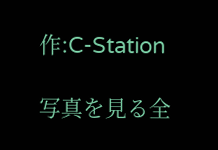作:C-Station

写真を見る全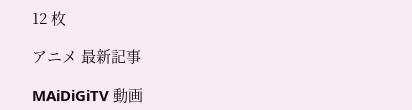12 枚

アニメ 最新記事

MAiDiGiTV 動画